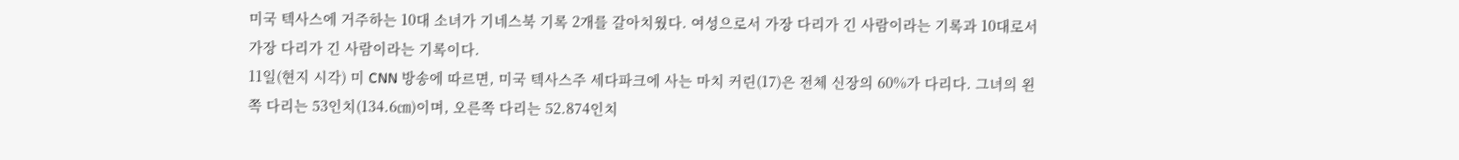미국 텍사스에 거주하는 10대 소녀가 기네스북 기록 2개를 갈아치웠다. 여성으로서 가장 다리가 긴 사람이라는 기록과 10대로서 가장 다리가 긴 사람이라는 기록이다.
11일(현지 시각) 미 CNN 방송에 따르면, 미국 텍사스주 세다파크에 사는 마치 커린(17)은 전체 신장의 60%가 다리다. 그녀의 왼쪽 다리는 53인치(134.6㎝)이며, 오른쪽 다리는 52.874인치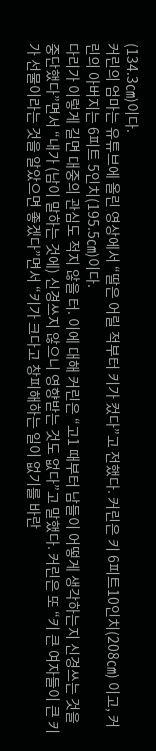(134.3㎝)이다.
커린의 엄마는 유튜브에 올린 영상에서 “딸은 어릴 적부터 키가 컸다”고 전했다. 커린은 키 6피트10인치(208㎝) 이고, 커린의 아버지는 6피트 5인치(195.5㎝)이다.
다리가 이렇게 길면 대중의 관심도 적지 않을 터. 이에 대해 커린은 “고1 때부터 남들이 어떻게 생각하는지 신경쓰는 것을 중단했다”면서 “내가 (남이 말하는 것에) 신경쓰지 않으니 영향받는 것도 없다”고 말했다. 커린은 또 “키 큰 여자들이 큰 키가 선물이라는 것을 알았으면 좋겠다”면서 “키가 크다고 창피해하는 일이 없기를 바란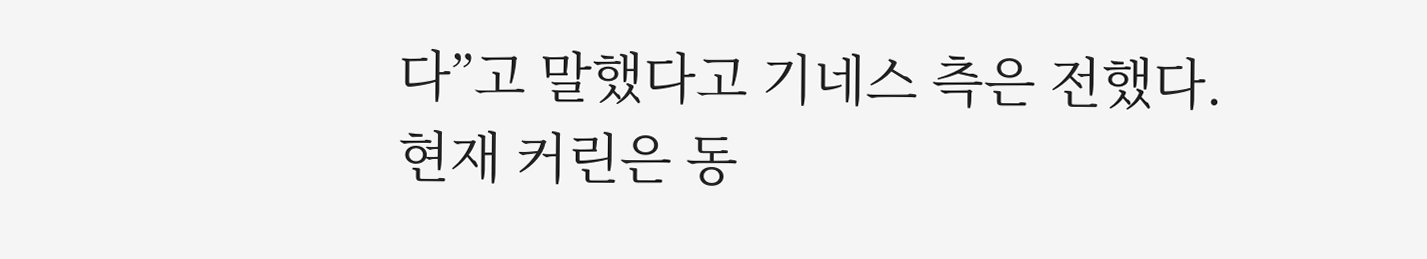다”고 말했다고 기네스 측은 전했다.
현재 커린은 동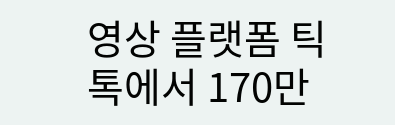영상 플랫폼 틱톡에서 170만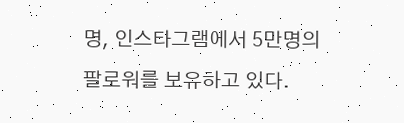명, 인스타그램에서 5만명의 팔로워를 보유하고 있다.